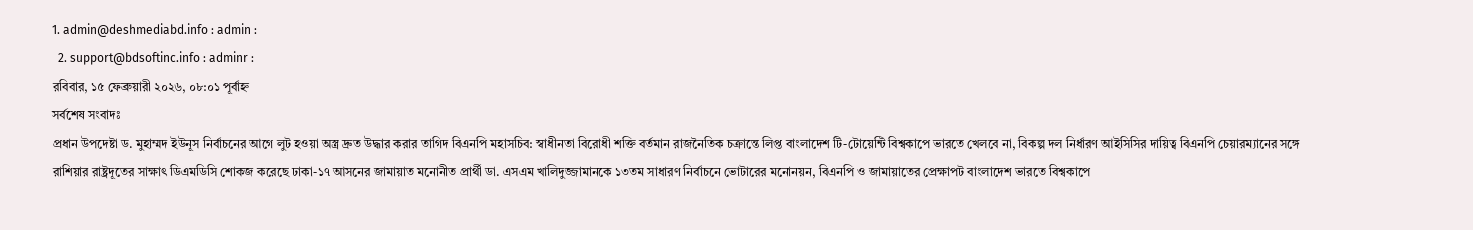1. admin@deshmediabd.info : admin :
  2. support@bdsoftinc.info : adminr :
রবিবার, ১৫ ফেব্রুয়ারী ২০২৬, ০৮:০১ পূর্বাহ্ন
সর্বশেষ সংবাদঃ
প্রধান উপদেষ্টা ড. মুহাম্মদ ইউনূস নির্বাচনের আগে লুট হওয়া অস্ত্র দ্রুত উদ্ধার করার তাগিদ বিএনপি মহাসচিব: স্বাধীনতা বিরোধী শক্তি বর্তমান রাজনৈতিক চক্রান্তে লিপ্ত বাংলাদেশ টি-টোয়েন্টি বিশ্বকাপে ভারতে খেলবে না, বিকল্প দল নির্ধারণ আইসিসির দায়িত্ব বিএনপি চেয়ারম্যানের সঙ্গে রাশিয়ার রাষ্ট্রদূতের সাক্ষাৎ ডিএমডিসি শোকজ করেছে ঢাকা-১৭ আসনের জামায়াত মনোনীত প্রার্থী ডা. এসএম খালিদুজ্জামানকে ১৩তম সাধারণ নির্বাচনে ভোটারের মনোনয়ন, বিএনপি ও জামায়াতের প্রেক্ষাপট বাংলাদেশ ভারতে বিশ্বকাপে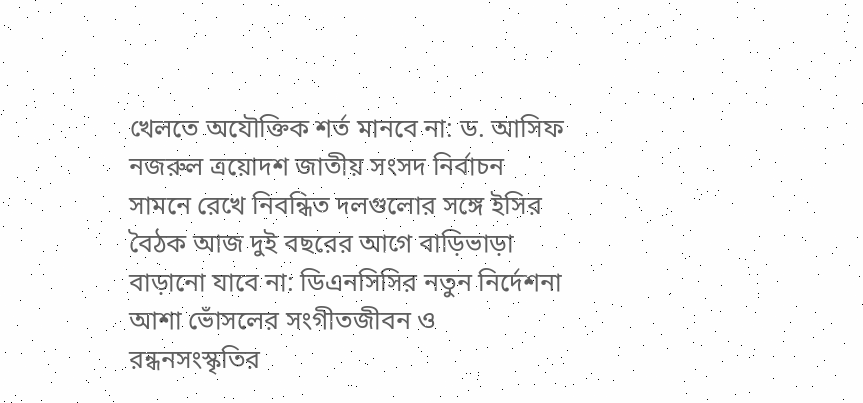খেলতে অযৌক্তিক শর্ত মানবে না: ড. আসিফ নজরুল ত্রয়োদশ জাতীয় সংসদ নির্বাচন সামনে রেখে নিবন্ধিত দলগুলোর সঙ্গে ইসির বৈঠক আজ দুই বছরের আগে বাড়িভাড়া বাড়ানো যাবে না: ডিএনসিসির নতুন নির্দেশনা আশা ভোঁসলের সংগীতজীবন ও রন্ধনসংস্কৃতির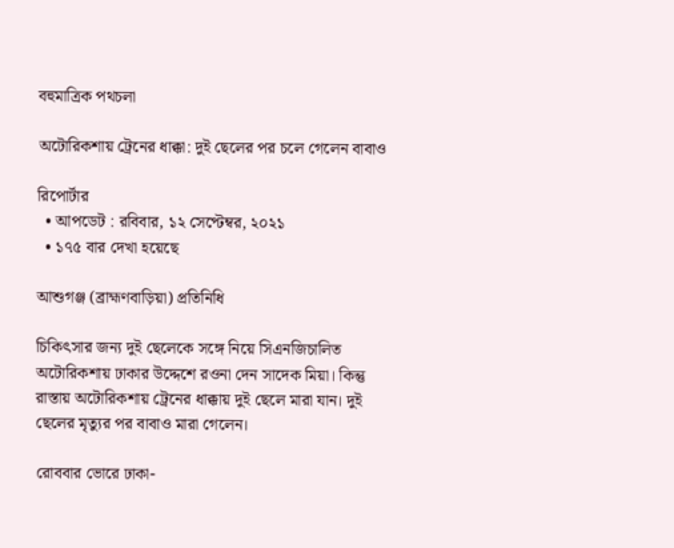বহুমাত্রিক পথচলা

অটোরিকশায় ট্রেনের ধাক্কা: দুই ছেলের পর চলে গেলেন বাবাও

রিপোর্টার
  • আপডেট : রবিবার, ১২ সেপ্টেম্বর, ২০২১
  • ১৭৫ বার দেখা হয়েছে

আশুগঞ্জ (ব্রাহ্মণবাড়িয়া) প্রতিনিধি

চিকিৎসার জন্য দুই ছেলেকে সঙ্গে নিয়ে সিএনজিচালিত অটোরিকশায় ঢাকার উদ্দেশে রওনা দেন সাদেক মিয়া। কিন্তু রাস্তায় অটোরিকশায় ট্রেনের ধাক্কায় দুই ছেলে মারা যান। দুই ছেলের মৃত্যুর পর বাবাও মারা গেলেন।

রোববার ভোরে ঢাকা-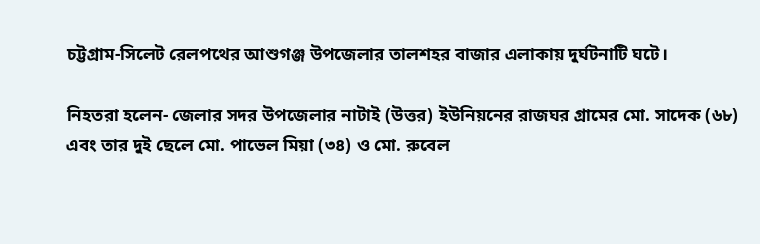চট্টগ্রাম-সিলেট রেলপথের আশুগঞ্জ উপজেলার তালশহর বাজার এলাকায় দুর্ঘটনাটি ঘটে।

নিহতরা হলেন- জেলার সদর উপজেলার নাটাই (উত্তর) ইউনিয়নের রাজঘর গ্রামের মো. সাদেক (৬৮) এবং তার দুই ছেলে মো. পাভেল মিয়া (৩৪) ও মো. রুবেল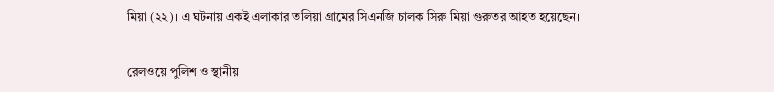মিয়া (২২)। এ ঘটনায় একই এলাকার তলিয়া গ্রামের সিএনজি চালক সিরু মিয়া গুরুতর আহত হয়েছেন।

রেলওয়ে পুলিশ ও স্থানীয়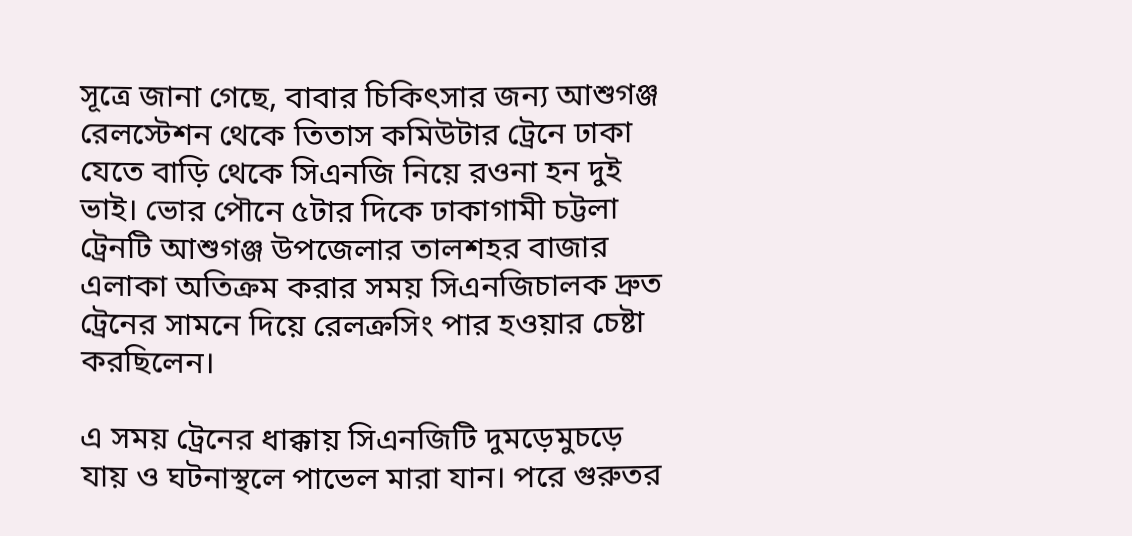সূত্রে জানা গেছে, বাবার চিকিৎসার জন্য আশুগঞ্জ রেলস্টেশন থেকে তিতাস কমিউটার ট্রেনে ঢাকা যেতে বাড়ি থেকে সিএনজি নিয়ে রওনা হন দুই ভাই। ভোর পৌনে ৫টার দিকে ঢাকাগামী চট্টলা ট্রেনটি আশুগঞ্জ উপজেলার তালশহর বাজার এলাকা অতিক্রম করার সময় সিএনজিচালক দ্রুত ট্রেনের সামনে দিয়ে রেলক্রসিং পার হওয়ার চেষ্টা করছিলেন।

এ সময় ট্রেনের ধাক্কায় সিএনজিটি দুমড়েমুচড়ে যায় ও ঘটনাস্থলে পাভেল মারা যান। পরে গুরুতর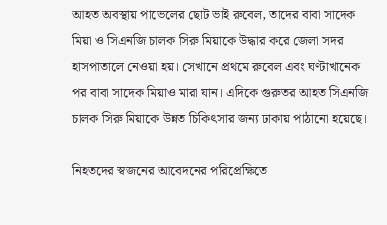আহত অবস্থায় পাভেলের ছোট ভাই রুবেল, তাদের বাবা সাদেক মিয়া ও সিএনজি চালক সিরু মিয়াকে উদ্ধার করে জেলা সদর হাসপাতালে নেওয়া হয়। সেখানে প্রথমে রুবেল এবং ঘণ্টাখানেক পর বাবা সাদেক মিয়াও মারা যান। এদিকে গুরুতর আহত সিএনজি চালক সিরু মিয়াকে উন্নত চিকিৎসার জন্য ঢাকায় পাঠানো হয়েছে।

নিহতদের স্বজনের আবেদনের পরিপ্রেক্ষিতে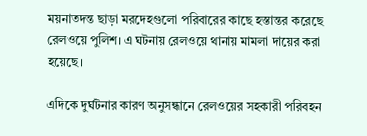ময়নাতদন্ত ছাড়া মরদেহগুলো পরিবারের কাছে হস্তান্তর করেছে রেলওয়ে পুলিশ। এ ঘটনায় রেলওয়ে থানায় মামলা দায়ের করা হয়েছে।

এদিকে দুর্ঘটনার কারণ অনুসন্ধানে রেলওয়ের সহকারী পরিবহন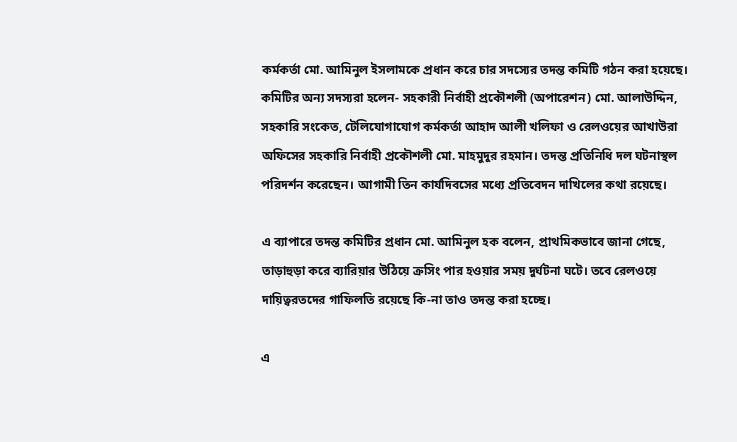কর্মকর্তা মো. আমিনুল ইসলামকে প্রধান করে চার সদস্যের তদন্ত কমিটি গঠন করা হয়েছে। কমিটির অন্য সদস্যরা হলেন- সহকারী নির্বাহী প্রকৌশলী (অপারেশন) মো. আলাউদ্দিন, সহকারি সংকেত, টেলিযোগাযোগ কর্মকর্তা আহাদ আলী খলিফা ও রেলওয়ের আখাউরা অফিসের সহকারি নির্বাহী প্রকৌশলী মো. মাহমুদুর রহমান। তদন্ত প্রতিনিধি দল ঘটনাস্থল পরিদর্শন করেছেন। আগামী তিন কার্যদিবসের মধ্যে প্রতিবেদন দাখিলের কথা রয়েছে।

এ ব্যাপারে তদন্ত কমিটির প্রধান মো. আমিনুল হক বলেন, প্রাথমিকভাবে জানা গেছে, তাড়াহুড়া করে ব্যারিয়ার উঠিয়ে ক্রসিং পার হওয়ার সময় দুর্ঘটনা ঘটে। তবে রেলওয়ে দায়িত্বরতদের গাফিলতি রয়েছে কি-না তাও তদন্ত করা হচ্ছে।

এ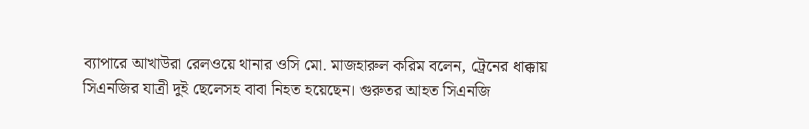ব্যাপারে আখাউরা রেলওয়ে থানার ওসি মো. মাজহারুল করিম বলেন, ট্রেনের ধাক্কায় সিএনজির যাত্রী দুই ছেলেসহ বাবা নিহত হয়েছেন। গুরুতর আহত সিএনজি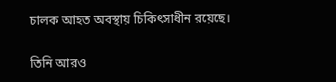চালক আহত অবস্থায় চিকিৎসাধীন রয়েছে।

তিনি আরও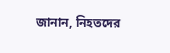জানান, নিহতদের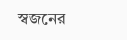স্বজনের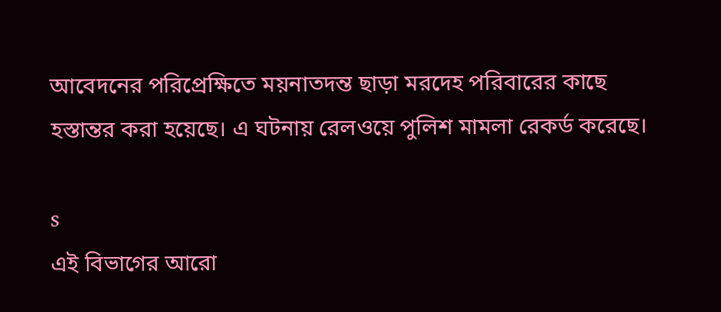আবেদনের পরিপ্রেক্ষিতে ময়নাতদন্ত ছাড়া মরদেহ পরিবারের কাছে হস্তান্তর করা হয়েছে। এ ঘটনায় রেলওয়ে পুলিশ মামলা রেকর্ড করেছে।

s
এই বিভাগের আরো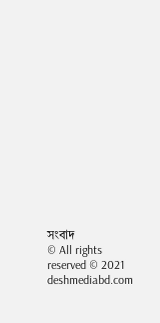সংবাদ
© All rights reserved © 2021 deshmediabd.com